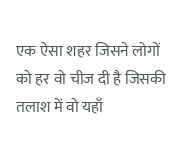एक ऐसा शहर जिसने लोगों को हर वो चीज दी है जिसकी तलाश में वो यहाँ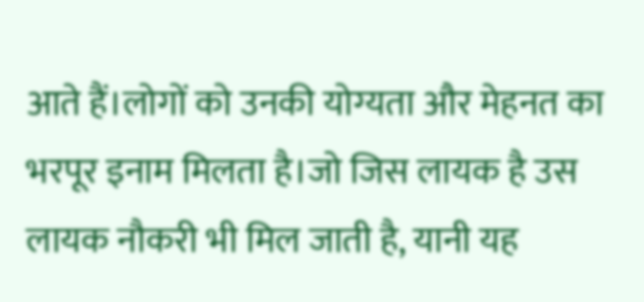आते हैं।लोगों को उनकी योग्यता और मेहनत का भरपूर इनाम मिलता है।जो जिस लायक है उस लायक नौकरी भी मिल जाती है, यानी यह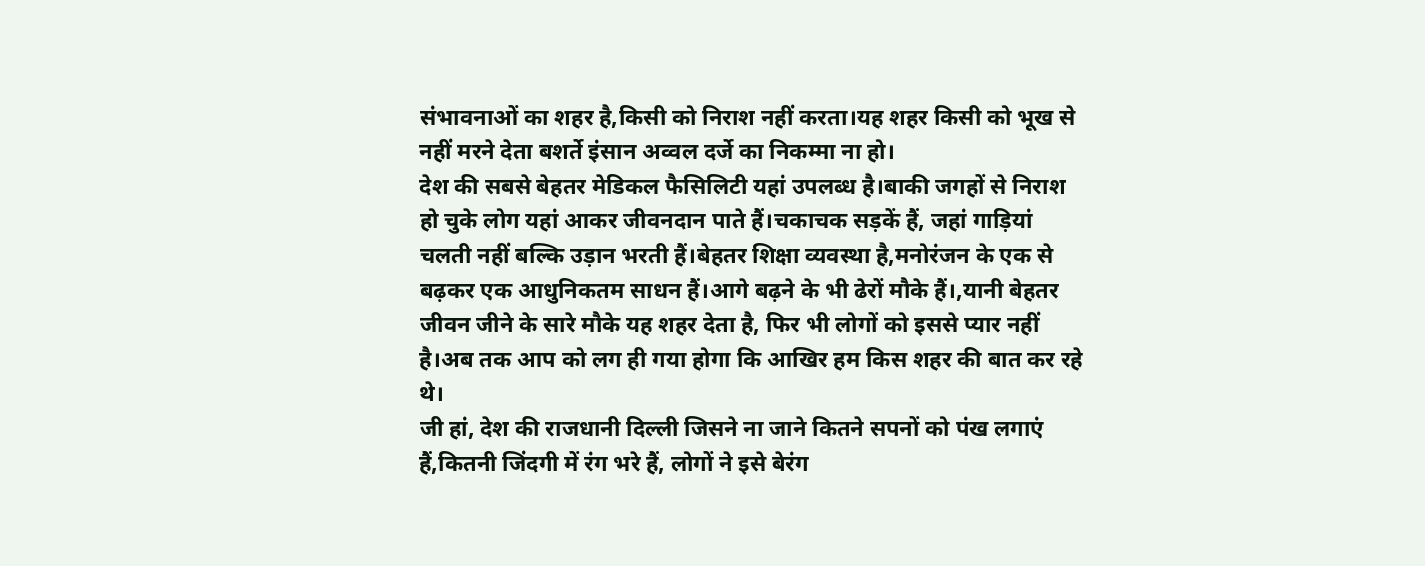संभावनाओं का शहर है,किसी को निराश नहीं करता।यह शहर किसी को भूख से नहीं मरने देता बशर्ते इंसान अव्वल दर्जे का निकम्मा ना हो।
देश की सबसे बेहतर मेडिकल फैसिलिटी यहां उपलब्ध है।बाकी जगहों से निराश हो चुके लोग यहां आकर जीवनदान पाते हैं।चकाचक सड़कें हैं, जहां गाड़ियां चलती नहीं बल्कि उड़ान भरती हैं।बेहतर शिक्षा व्यवस्था है,मनोरंजन के एक से बढ़कर एक आधुनिकतम साधन हैं।आगे बढ़ने के भी ढेरों मौके हैं।,यानी बेहतर जीवन जीने के सारे मौके यह शहर देता है, फिर भी लोगों को इससे प्यार नहीं है।अब तक आप को लग ही गया होगा कि आखिर हम किस शहर की बात कर रहे थे।
जी हां, देश की राजधानी दिल्ली जिसने ना जाने कितने सपनों को पंख लगाएं हैं,कितनी जिंदगी में रंग भरे हैं, लोगों ने इसे बेरंग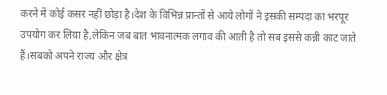करने में कोई कसर नहीं छोड़ा है।देश के विभिन्न प्रान्तों से आये लोगों ने इसकी सम्पदा का भरपूर उपयोग कर लिया है,लेकिन जब बात भावनात्मक लगाव की आती है तो सब इससे कन्नी काट जाते हैं।सबको अपने राज्य और क्षेत्र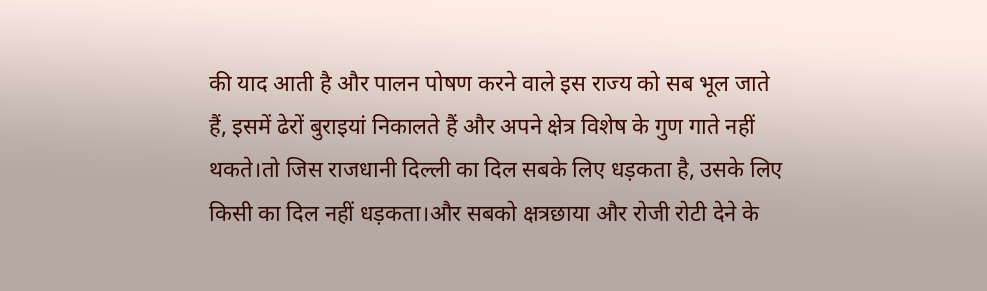की याद आती है और पालन पोषण करने वाले इस राज्य को सब भूल जाते हैं, इसमें ढेरों बुराइयां निकालते हैं और अपने क्षेत्र विशेष के गुण गाते नहीं थकते।तो जिस राजधानी दिल्ली का दिल सबके लिए धड़कता है, उसके लिए किसी का दिल नहीं धड़कता।और सबको क्षत्रछाया और रोजी रोटी देने के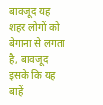बावजूद यह शहर लोगों को बेगाना से लगता है, बावजूद इसके कि यह बाहें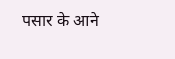पसार के आने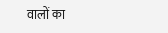वालों का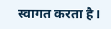स्वागत करता है।